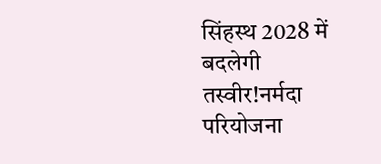सिंहस्थ 2028 में बदलेगी तस्वीर!नर्मदा परियोजना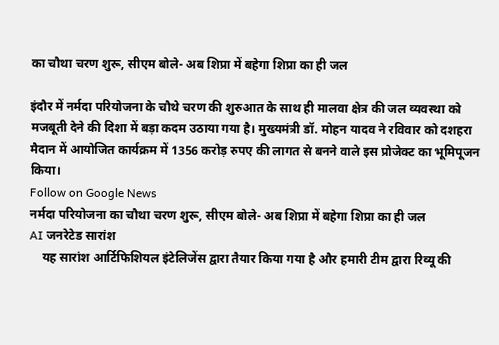का चौथा चरण शुरू, सीएम बोले- अब शिप्रा में बहेगा शिप्रा का ही जल

इंदौर में नर्मदा परियोजना के चौथे चरण की शुरुआत के साथ ही मालवा क्षेत्र की जल व्यवस्था को मजबूती देने की दिशा में बड़ा कदम उठाया गया है। मुख्यमंत्री डॉ. मोहन यादव ने रविवार को दशहरा मैदान में आयोजित कार्यक्रम में 1356 करोड़ रुपए की लागत से बनने वाले इस प्रोजेक्ट का भूमिपूजन किया।
Follow on Google News
नर्मदा परियोजना का चौथा चरण शुरू, सीएम बोले- अब शिप्रा में बहेगा शिप्रा का ही जल
AI जनरेटेड सारांश
    यह सारांश आर्टिफिशियल इंटेलिजेंस द्वारा तैयार किया गया है और हमारी टीम द्वारा रिव्यू की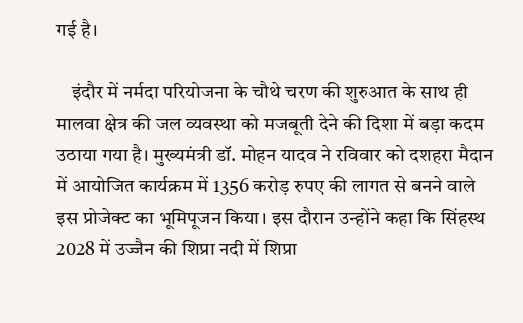गई है।

    इंदौर में नर्मदा परियोजना के चौथे चरण की शुरुआत के साथ ही मालवा क्षेत्र की जल व्यवस्था को मजबूती देने की दिशा में बड़ा कदम उठाया गया है। मुख्यमंत्री डॉ. मोहन यादव ने रविवार को दशहरा मैदान में आयोजित कार्यक्रम में 1356 करोड़ रुपए की लागत से बनने वाले इस प्रोजेक्ट का भूमिपूजन किया। इस दौरान उन्होंने कहा कि सिंहस्थ 2028 में उज्जैन की शिप्रा नदी में शिप्रा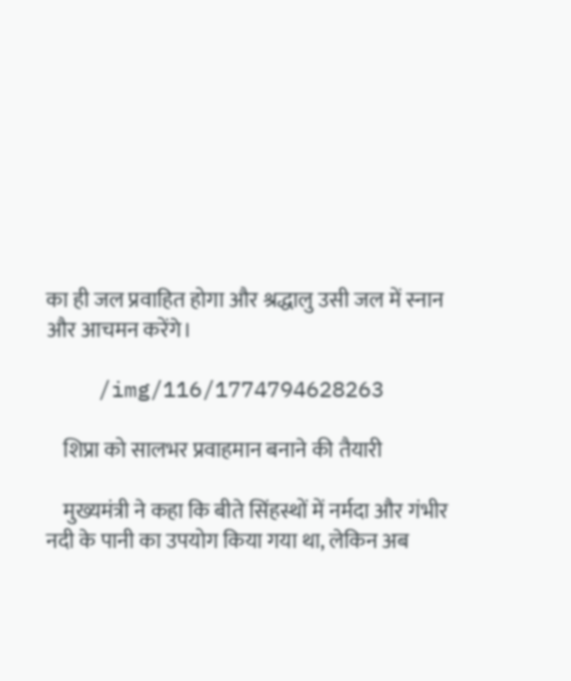का ही जल प्रवाहित होगा और श्रद्धालु उसी जल में स्नान और आचमन करेंगे।

    /img/116/1774794628263

    शिप्रा को सालभर प्रवाहमान बनाने की तैयारी

    मुख्यमंत्री ने कहा कि बीते सिंहस्थों में नर्मदा और गंभीर नदी के पानी का उपयोग किया गया था, लेकिन अब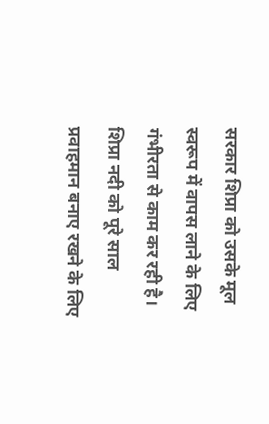सरकार शिप्रा को उसके मूल स्वरूप में वापस लाने के लिए गंभीरता से काम कर रही है। शिप्रा नदी को पूरे साल प्रवाहमान बनाए रखने के लिए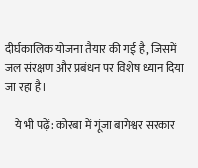दीर्घकालिक योजना तैयार की गई है, जिसमें जल संरक्षण और प्रबंधन पर विशेष ध्यान दिया जा रहा है।

    ये भी पढ़ें: कोरबा में गूंजा बागेश्वर सरकार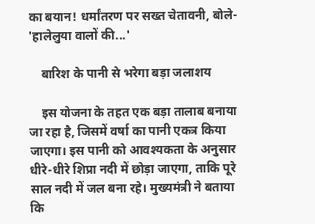का बयान! धर्मांतरण पर सख्त चेतावनी, बोले- 'हालेलुया वालों की...'

    बारिश के पानी से भरेगा बड़ा जलाशय

    इस योजना के तहत एक बड़ा तालाब बनाया जा रहा है, जिसमें वर्षा का पानी एकत्र किया जाएगा। इस पानी को आवश्यकता के अनुसार धीरे-धीरे शिप्रा नदी में छोड़ा जाएगा, ताकि पूरे साल नदी में जल बना रहे। मुख्यमंत्री ने बताया कि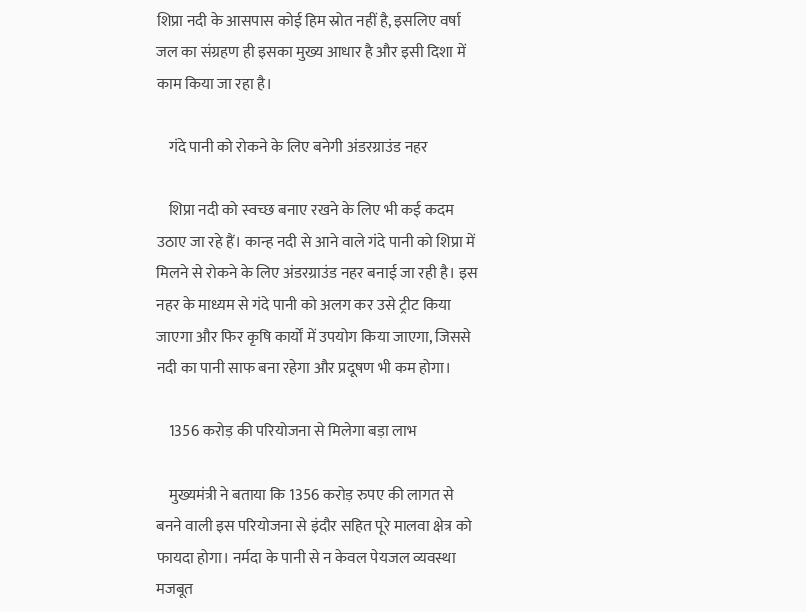शिप्रा नदी के आसपास कोई हिम स्रोत नहीं है, इसलिए वर्षा जल का संग्रहण ही इसका मुख्य आधार है और इसी दिशा में काम किया जा रहा है।

    गंदे पानी को रोकने के लिए बनेगी अंडरग्राउंड नहर

    शिप्रा नदी को स्वच्छ बनाए रखने के लिए भी कई कदम उठाए जा रहे हैं। कान्ह नदी से आने वाले गंदे पानी को शिप्रा में मिलने से रोकने के लिए अंडरग्राउंड नहर बनाई जा रही है। इस नहर के माध्यम से गंदे पानी को अलग कर उसे ट्रीट किया जाएगा और फिर कृषि कार्यों में उपयोग किया जाएगा, जिससे नदी का पानी साफ बना रहेगा और प्रदूषण भी कम होगा।

    1356 करोड़ की परियोजना से मिलेगा बड़ा लाभ

    मुख्यमंत्री ने बताया कि 1356 करोड़ रुपए की लागत से बनने वाली इस परियोजना से इंदौर सहित पूरे मालवा क्षेत्र को फायदा होगा। नर्मदा के पानी से न केवल पेयजल व्यवस्था मजबूत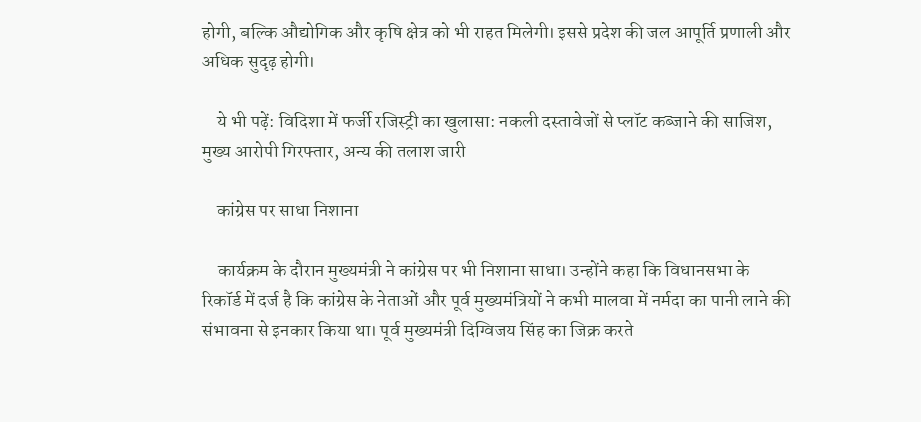होगी, बल्कि औद्योगिक और कृषि क्षेत्र को भी राहत मिलेगी। इससे प्रदेश की जल आपूर्ति प्रणाली और अधिक सुदृढ़ होगी।

    ये भी पढ़ें: विदिशा में फर्जी रजिस्ट्री का खुलासा: नकली दस्तावेजों से प्लॉट कब्जाने की साजिश, मुख्य आरोपी गिरफ्तार, अन्य की तलाश जारी

    कांग्रेस पर साधा निशाना

    कार्यक्रम के दौरान मुख्यमंत्री ने कांग्रेस पर भी निशाना साधा। उन्होंने कहा कि विधानसभा के रिकॉर्ड में दर्ज है कि कांग्रेस के नेताओं और पूर्व मुख्यमंत्रियों ने कभी मालवा में नर्मदा का पानी लाने की संभावना से इनकार किया था। पूर्व मुख्यमंत्री दिग्विजय सिंह का जिक्र करते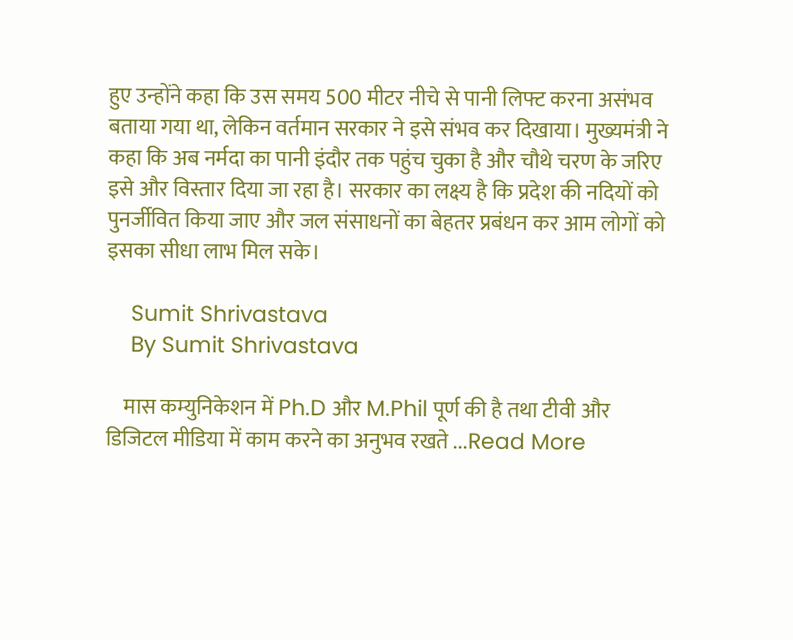हुए उन्होंने कहा कि उस समय 500 मीटर नीचे से पानी लिफ्ट करना असंभव बताया गया था, लेकिन वर्तमान सरकार ने इसे संभव कर दिखाया। मुख्यमंत्री ने कहा कि अब नर्मदा का पानी इंदौर तक पहुंच चुका है और चौथे चरण के जरिए इसे और विस्तार दिया जा रहा है। सरकार का लक्ष्य है कि प्रदेश की नदियों को पुनर्जीवित किया जाए और जल संसाधनों का बेहतर प्रबंधन कर आम लोगों को इसका सीधा लाभ मिल सके।

    Sumit Shrivastava
    By Sumit Shrivastava

    मास कम्युनिकेशन में Ph.D और M.Phil पूर्ण की है तथा टीवी और डिजिटल मीडिया में काम करने का अनुभव रखते ...Read More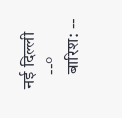नई दिल्ली
    --°
    बारिश: --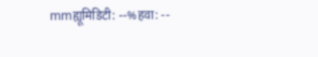mmह्यूमिडिटी: --%हवा: --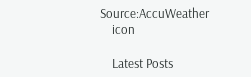Source:AccuWeather
    icon

    Latest Posts